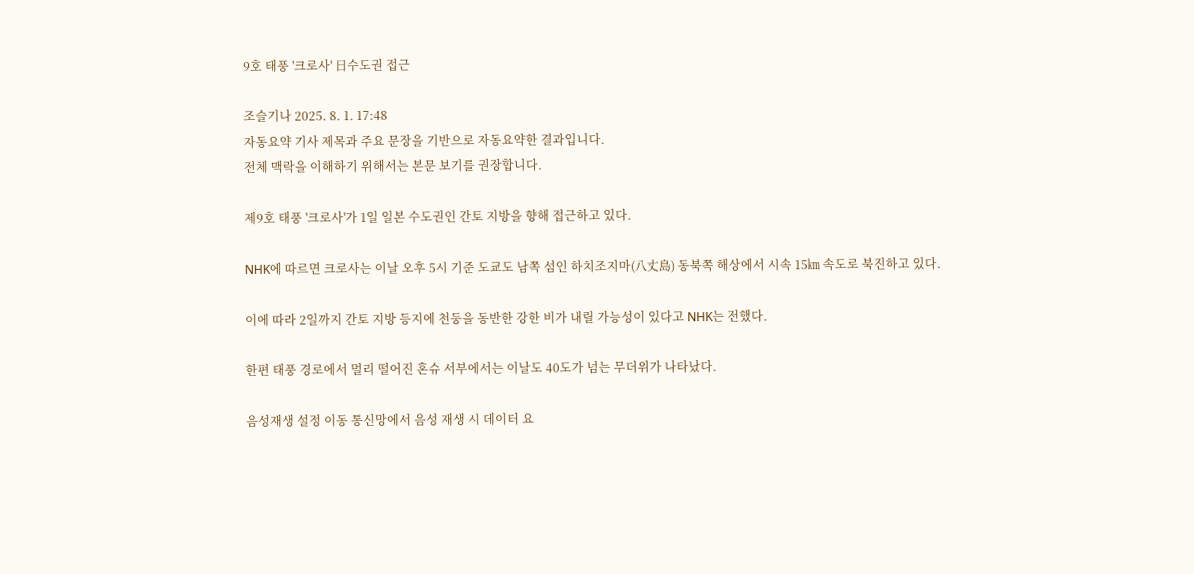9호 태풍 '크로사' 日수도권 접근

조슬기나 2025. 8. 1. 17:48
자동요약 기사 제목과 주요 문장을 기반으로 자동요약한 결과입니다.
전체 맥락을 이해하기 위해서는 본문 보기를 권장합니다.

제9호 태풍 '크로사'가 1일 일본 수도권인 간토 지방을 향해 접근하고 있다.

NHK에 따르면 크로사는 이날 오후 5시 기준 도쿄도 남쪽 섬인 하치조지마(八丈島) 동북쪽 해상에서 시속 15㎞ 속도로 북진하고 있다.

이에 따라 2일까지 간토 지방 등지에 천둥을 동반한 강한 비가 내릴 가능성이 있다고 NHK는 전했다.

한편 태풍 경로에서 멀리 떨어진 혼슈 서부에서는 이날도 40도가 넘는 무더위가 나타났다.

음성재생 설정 이동 통신망에서 음성 재생 시 데이터 요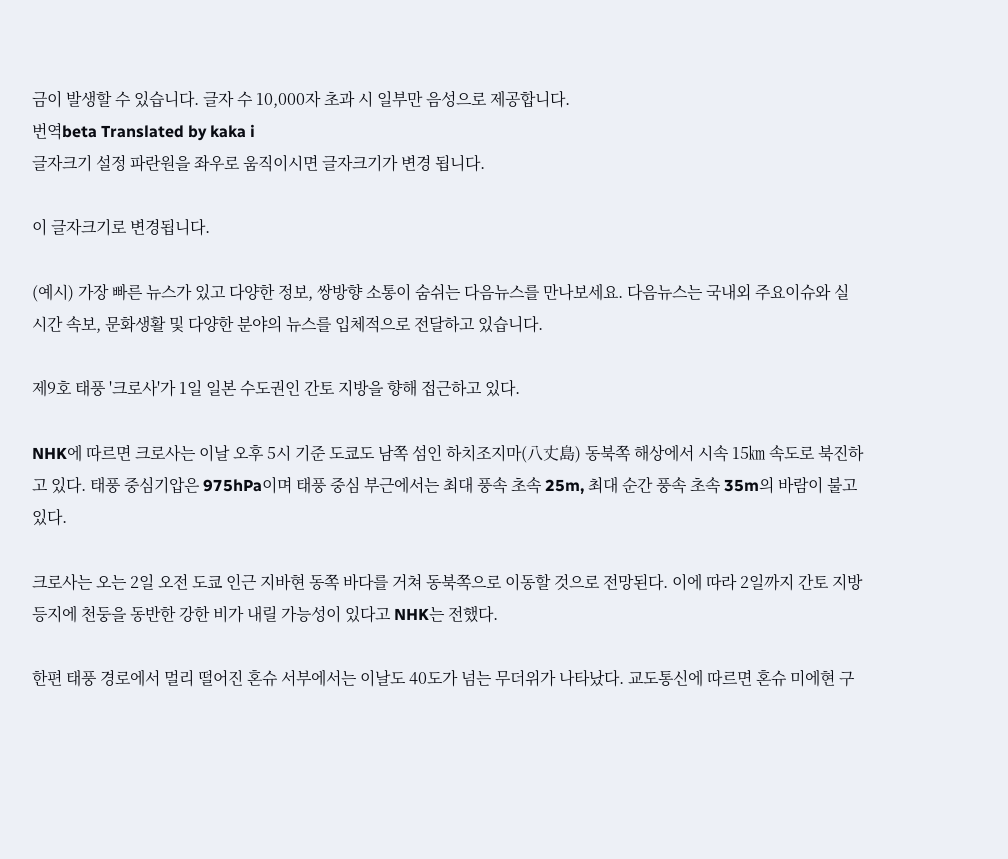금이 발생할 수 있습니다. 글자 수 10,000자 초과 시 일부만 음성으로 제공합니다.
번역beta Translated by kaka i
글자크기 설정 파란원을 좌우로 움직이시면 글자크기가 변경 됩니다.

이 글자크기로 변경됩니다.

(예시) 가장 빠른 뉴스가 있고 다양한 정보, 쌍방향 소통이 숨쉬는 다음뉴스를 만나보세요. 다음뉴스는 국내외 주요이슈와 실시간 속보, 문화생활 및 다양한 분야의 뉴스를 입체적으로 전달하고 있습니다.

제9호 태풍 '크로사'가 1일 일본 수도권인 간토 지방을 향해 접근하고 있다.

NHK에 따르면 크로사는 이날 오후 5시 기준 도쿄도 남쪽 섬인 하치조지마(八丈島) 동북쪽 해상에서 시속 15㎞ 속도로 북진하고 있다. 태풍 중심기압은 975hPa이며 태풍 중심 부근에서는 최대 풍속 초속 25m, 최대 순간 풍속 초속 35m의 바람이 불고 있다.

크로사는 오는 2일 오전 도쿄 인근 지바현 동쪽 바다를 거쳐 동북쪽으로 이동할 것으로 전망된다. 이에 따라 2일까지 간토 지방 등지에 천둥을 동반한 강한 비가 내릴 가능성이 있다고 NHK는 전했다.

한편 태풍 경로에서 멀리 떨어진 혼슈 서부에서는 이날도 40도가 넘는 무더위가 나타났다. 교도통신에 따르면 혼슈 미에현 구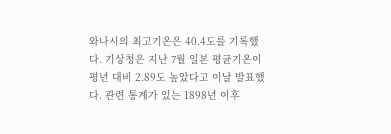와나시의 최고기온은 40.4도를 기록했다. 기상청은 지난 7월 일본 평균기온이 평년 대비 2.89도 높았다고 이날 발표했다. 관련 통계가 있는 1898년 이후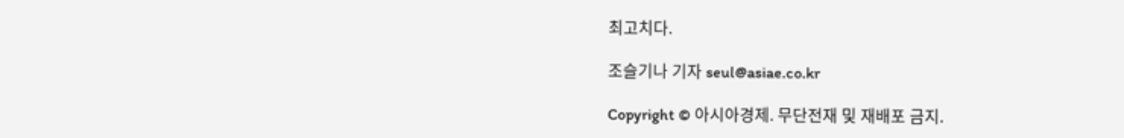최고치다.

조슬기나 기자 seul@asiae.co.kr

Copyright © 아시아경제. 무단전재 및 재배포 금지.